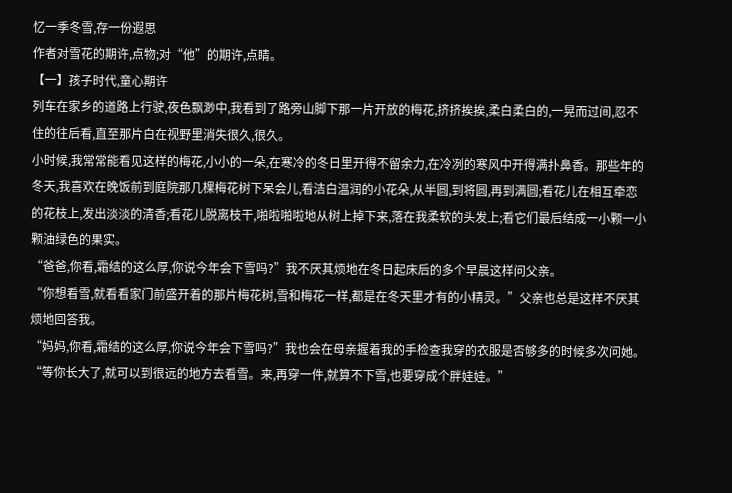忆一季冬雪,存一份遐思
作者对雪花的期许,点物;对“他”的期许,点睛。
【一】孩子时代,童心期许
列车在家乡的道路上行驶,夜色飘渺中,我看到了路旁山脚下那一片开放的梅花,挤挤挨挨,柔白柔白的,一晃而过间,忍不住的往后看,直至那片白在视野里消失很久,很久。
小时候,我常常能看见这样的梅花,小小的一朵,在寒冷的冬日里开得不留余力,在冷冽的寒风中开得满扑鼻香。那些年的冬天,我喜欢在晚饭前到庭院那几棵梅花树下呆会儿,看洁白温润的小花朵,从半圆,到将圆,再到满圆;看花儿在相互牵恋的花枝上,发出淡淡的清香;看花儿脱离枝干,啪啦啪啦地从树上掉下来,落在我柔软的头发上;看它们最后结成一小颗一小颗油绿色的果实。
“爸爸,你看,霜结的这么厚,你说今年会下雪吗?”我不厌其烦地在冬日起床后的多个早晨这样问父亲。
“你想看雪,就看看家门前盛开着的那片梅花树,雪和梅花一样,都是在冬天里才有的小精灵。”父亲也总是这样不厌其烦地回答我。
“妈妈,你看,霜结的这么厚,你说今年会下雪吗?”我也会在母亲握着我的手检查我穿的衣服是否够多的时候多次问她。
“等你长大了,就可以到很远的地方去看雪。来,再穿一件,就算不下雪,也要穿成个胖娃娃。”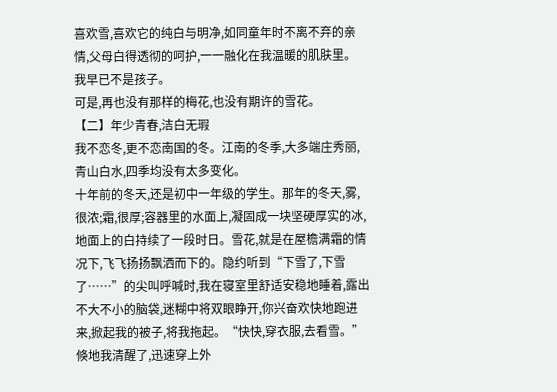喜欢雪,喜欢它的纯白与明净,如同童年时不离不弃的亲情,父母白得透彻的呵护,一一融化在我温暖的肌肤里。
我早已不是孩子。
可是,再也没有那样的梅花,也没有期许的雪花。
【二】年少青春,洁白无瑕
我不恋冬,更不恋南国的冬。江南的冬季,大多端庄秀丽,青山白水,四季均没有太多变化。
十年前的冬天,还是初中一年级的学生。那年的冬天,雾,很浓;霜,很厚;容器里的水面上,凝固成一块坚硬厚实的冰,地面上的白持续了一段时日。雪花,就是在屋檐满霜的情况下,飞飞扬扬飘洒而下的。隐约听到“下雪了,下雪了……”的尖叫呼喊时,我在寝室里舒适安稳地睡着,露出不大不小的脑袋,迷糊中将双眼睁开,你兴奋欢快地跑进来,掀起我的被子,将我拖起。“快快,穿衣服,去看雪。”
倏地我清醒了,迅速穿上外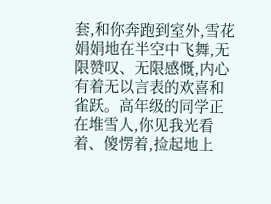套,和你奔跑到室外,雪花娟娟地在半空中飞舞,无限赞叹、无限感慨,内心有着无以言表的欢喜和雀跃。高年级的同学正在堆雪人,你见我光看着、傻愣着,捡起地上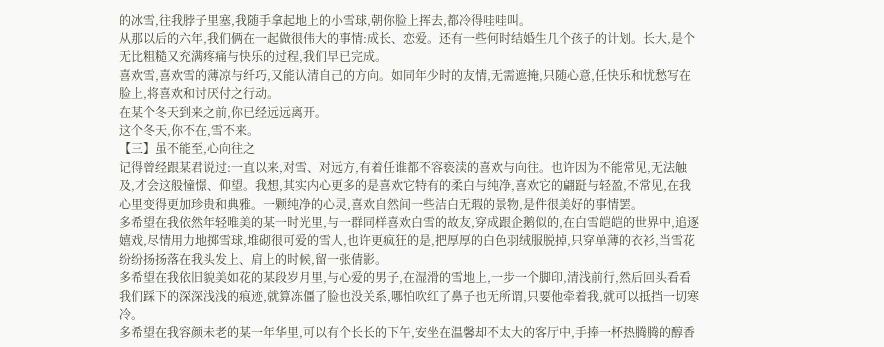的冰雪,往我脖子里塞,我随手拿起地上的小雪球,朝你脸上挥去,都冷得哇哇叫。
从那以后的六年,我们俩在一起做很伟大的事情:成长、恋爱。还有一些何时结婚生几个孩子的计划。长大,是个无比粗糙又充满疼痛与快乐的过程,我们早已完成。
喜欢雪,喜欢雪的薄凉与纤巧,又能认清自己的方向。如同年少时的友情,无需遮掩,只随心意,任快乐和忧愁写在脸上,将喜欢和讨厌付之行动。
在某个冬天到来之前,你已经远远离开。
这个冬天,你不在,雪不来。
【三】虽不能至,心向往之
记得曾经跟某君说过:一直以来,对雪、对远方,有着任谁都不容亵渎的喜欢与向往。也许因为不能常见,无法触及,才会这般憧憬、仰望。我想,其实内心更多的是喜欢它特有的柔白与纯净,喜欢它的翩跹与轻盈,不常见,在我心里变得更加珍贵和典雅。一颗纯净的心灵,喜欢自然间一些洁白无瑕的景物,是件很美好的事情罢。
多希望在我依然年轻唯美的某一时光里,与一群同样喜欢白雪的故友,穿成跟企鹅似的,在白雪皑皑的世界中,追逐嬉戏,尽情用力地掷雪球,堆砌很可爱的雪人,也许更疯狂的是,把厚厚的白色羽绒服脱掉,只穿单薄的衣衫,当雪花纷纷扬扬落在我头发上、肩上的时候,留一张倩影。
多希望在我依旧貌美如花的某段岁月里,与心爱的男子,在湿滑的雪地上,一步一个脚印,清浅前行,然后回头看看我们踩下的深深浅浅的痕迹,就算冻僵了脸也没关系,哪怕吹红了鼻子也无所谓,只要他牵着我,就可以抵挡一切寒冷。
多希望在我容颜未老的某一年华里,可以有个长长的下午,安坐在温馨却不太大的客厅中,手捧一杯热腾腾的醇香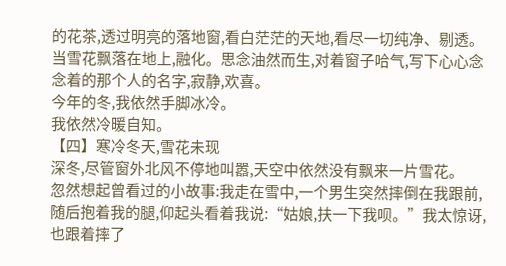的花茶,透过明亮的落地窗,看白茫茫的天地,看尽一切纯净、剔透。当雪花飘落在地上,融化。思念油然而生,对着窗子哈气,写下心心念念着的那个人的名字,寂静,欢喜。
今年的冬,我依然手脚冰冷。
我依然冷暖自知。
【四】寒冷冬天,雪花未现
深冬,尽管窗外北风不停地叫嚣,天空中依然没有飘来一片雪花。
忽然想起曾看过的小故事:我走在雪中,一个男生突然摔倒在我跟前,随后抱着我的腿,仰起头看着我说:“姑娘,扶一下我呗。”我太惊讶,也跟着摔了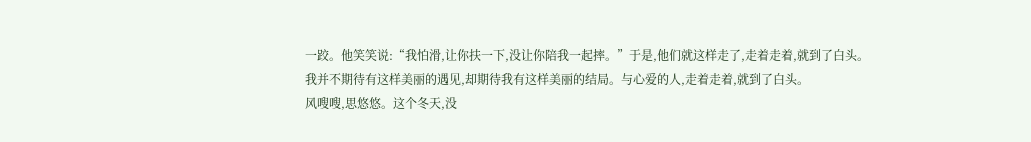一跤。他笑笑说:“我怕滑,让你扶一下,没让你陪我一起摔。”于是,他们就这样走了,走着走着,就到了白头。
我并不期待有这样美丽的遇见,却期待我有这样美丽的结局。与心爱的人,走着走着,就到了白头。
风嗖嗖,思悠悠。这个冬天,没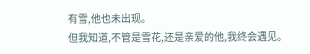有雪,他也未出现。
但我知道,不管是雪花,还是亲爱的他,我终会遇见。